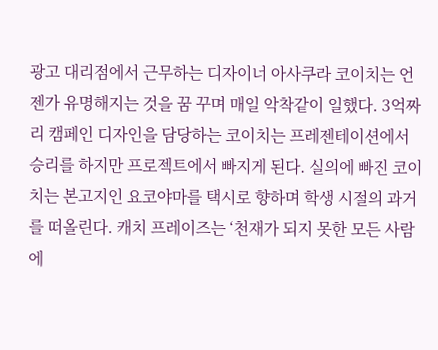광고 대리점에서 근무하는 디자이너 아사쿠라 코이치는 언젠가 유명해지는 것을 꿈 꾸며 매일 악착같이 일했다. 3억짜리 캠페인 디자인을 담당하는 코이치는 프레젠테이션에서 승리를 하지만 프로젝트에서 빠지게 된다. 실의에 빠진 코이치는 본고지인 요코야마를 택시로 향하며 학생 시절의 과거를 떠올린다. 캐치 프레이즈는 ‘천재가 되지 못한 모든 사람에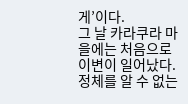게’이다.
그 날 카라쿠라 마을에는 처음으로 이변이 일어났다. 정체를 알 수 없는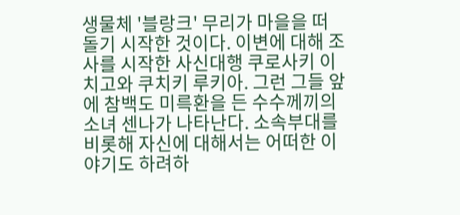생물체 '블랑크' 무리가 마을을 떠돌기 시작한 것이다. 이변에 대해 조사를 시작한 사신대행 쿠로사키 이치고와 쿠치키 루키아. 그런 그들 앞에 참백도 미륵환을 든 수수께끼의 소녀 센나가 나타난다. 소속부대를 비롯해 자신에 대해서는 어떠한 이야기도 하려하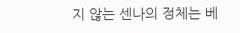지 않는 센나의 정체는 베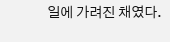일에 가려진 채였다.